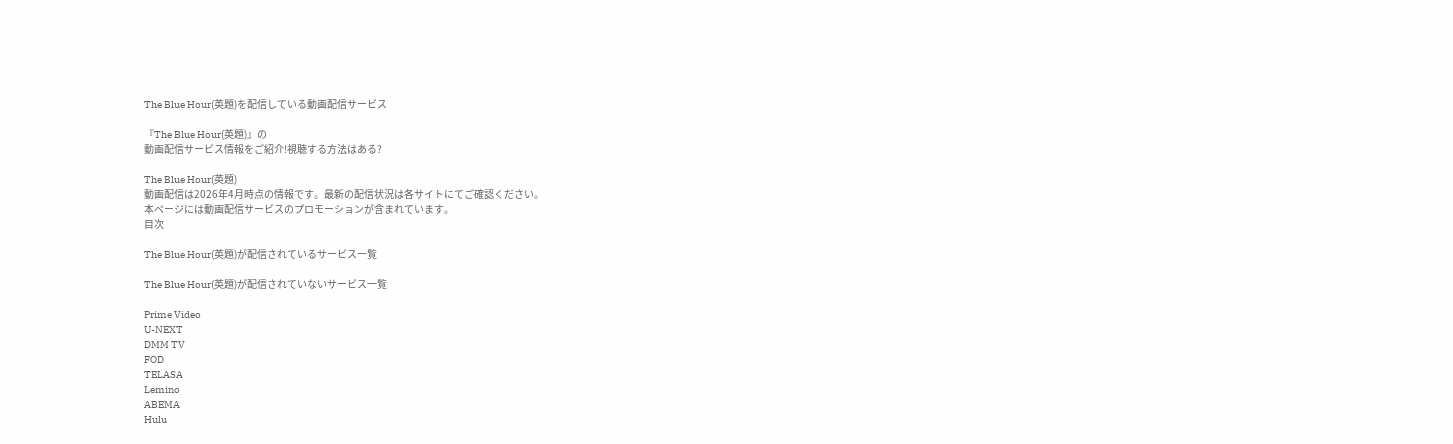The Blue Hour(英題)を配信している動画配信サービス

『The Blue Hour(英題)』の
動画配信サービス情報をご紹介!視聴する方法はある?

The Blue Hour(英題)
動画配信は2026年4月時点の情報です。最新の配信状況は各サイトにてご確認ください。
本ページには動画配信サービスのプロモーションが含まれています。
目次

The Blue Hour(英題)が配信されているサービス一覧

The Blue Hour(英題)が配信されていないサービス一覧

Prime Video
U-NEXT
DMM TV
FOD
TELASA
Lemino
ABEMA
Hulu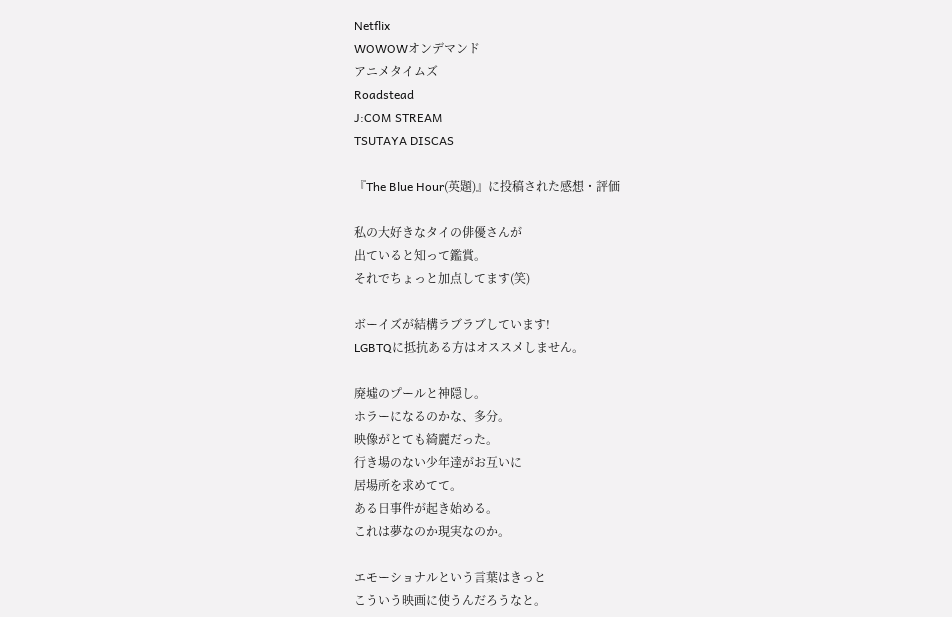Netflix
WOWOWオンデマンド
アニメタイムズ
Roadstead
J:COM STREAM
TSUTAYA DISCAS

『The Blue Hour(英題)』に投稿された感想・評価

私の大好きなタイの俳優さんが
出ていると知って鑑賞。
それでちょっと加点してます(笑)

ボーイズが結構ラブラブしています!
LGBTQに抵抗ある方はオススメしません。

廃墟のプールと神隠し。
ホラーになるのかな、多分。
映像がとても綺麗だった。
行き場のない少年達がお互いに
居場所を求めてて。
ある日事件が起き始める。
これは夢なのか現実なのか。

エモーショナルという言葉はきっと
こういう映画に使うんだろうなと。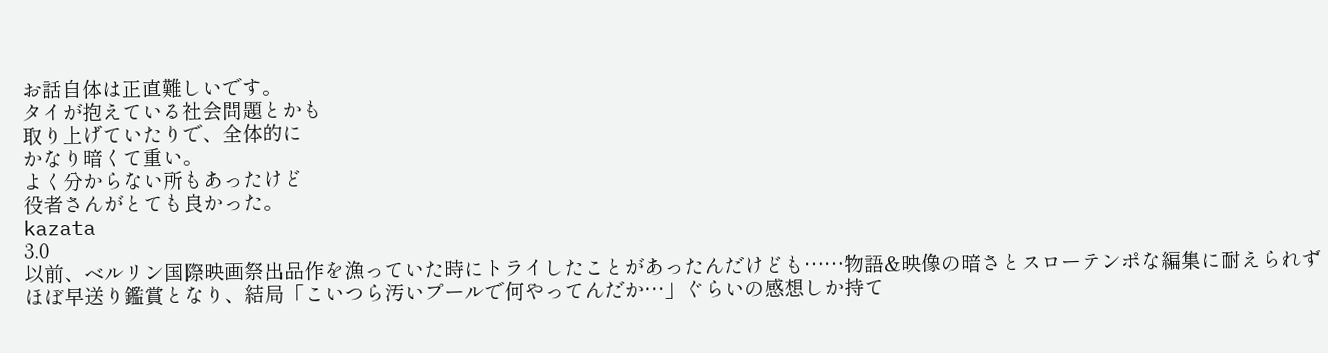お話自体は正直難しいです。
タイが抱えている社会問題とかも
取り上げていたりで、全体的に
かなり暗くて重い。
よく分からない所もあったけど
役者さんがとても良かった。
kazata
3.0
以前、ベルリン国際映画祭出品作を漁っていた時にトライしたことがあったんだけども……物語&映像の暗さとスローテンポな編集に耐えられずほぼ早送り鑑賞となり、結局「こいつら汚いプールで何やってんだか…」ぐらいの感想しか持て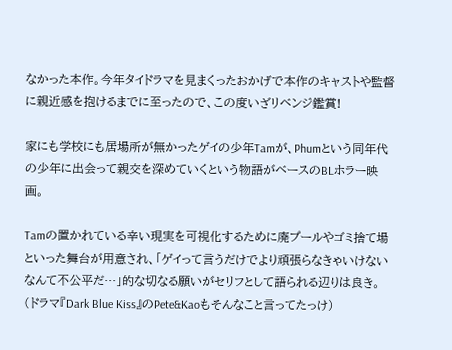なかった本作。今年タイドラマを見まくったおかげで本作のキャストや監督に親近感を抱けるまでに至ったので、この度いざリベンジ鑑賞!

家にも学校にも居場所が無かったゲイの少年Tamが、Phumという同年代の少年に出会って親交を深めていくという物語がベースのBLホラー映画。

Tamの置かれている辛い現実を可視化するために廃プールやゴミ捨て場といった舞台が用意され、「ゲイって言うだけでより頑張らなきゃいけないなんて不公平だ…」的な切なる願いがセリフとして語られる辺りは良き。
(ドラマ『Dark Blue Kiss』のPete&Kaoもそんなこと言ってたっけ)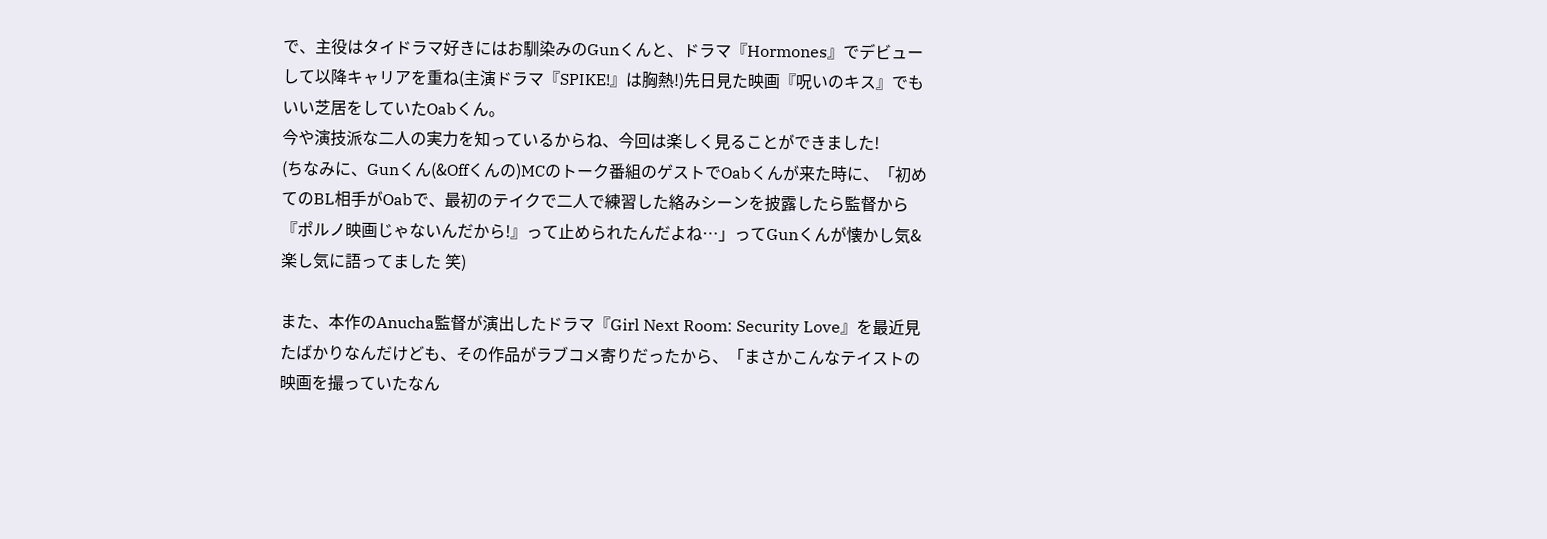で、主役はタイドラマ好きにはお馴染みのGunくんと、ドラマ『Hormones』でデビューして以降キャリアを重ね(主演ドラマ『SPIKE!』は胸熱!)先日見た映画『呪いのキス』でもいい芝居をしていたOabくん。
今や演技派な二人の実力を知っているからね、今回は楽しく見ることができました!
(ちなみに、Gunくん(&Offくんの)MCのトーク番組のゲストでOabくんが来た時に、「初めてのBL相手がOabで、最初のテイクで二人で練習した絡みシーンを披露したら監督から『ポルノ映画じゃないんだから!』って止められたんだよね…」ってGunくんが懐かし気&楽し気に語ってました 笑)

また、本作のAnucha監督が演出したドラマ『Girl Next Room: Security Love』を最近見たばかりなんだけども、その作品がラブコメ寄りだったから、「まさかこんなテイストの映画を撮っていたなん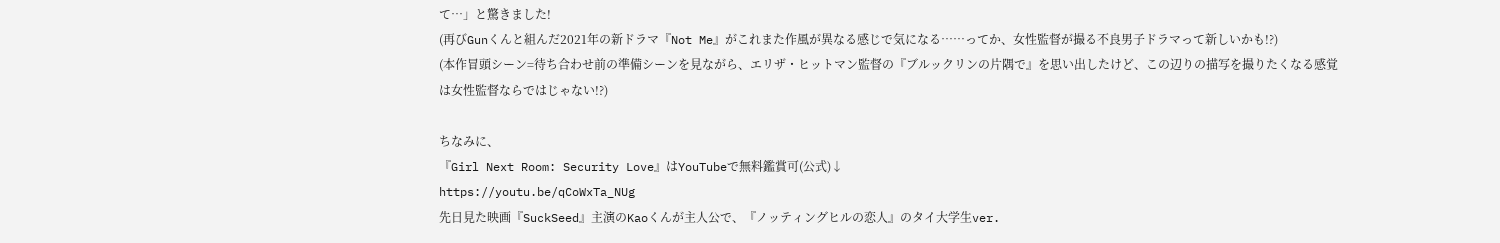て…」と驚きました!
(再びGunくんと組んだ2021年の新ドラマ『Not Me』がこれまた作風が異なる感じで気になる……ってか、女性監督が撮る不良男子ドラマって新しいかも!?)
(本作冒頭シーン=待ち合わせ前の準備シーンを見ながら、エリザ・ヒットマン監督の『ブルックリンの片隅で』を思い出したけど、この辺りの描写を撮りたくなる感覚は女性監督ならではじゃない!?)

ちなみに、
『Girl Next Room: Security Love』はYouTubeで無料鑑賞可(公式)↓
https://youtu.be/qCoWxTa_NUg
先日見た映画『SuckSeed』主演のKaoくんが主人公で、『ノッティングヒルの恋人』のタイ大学生ver.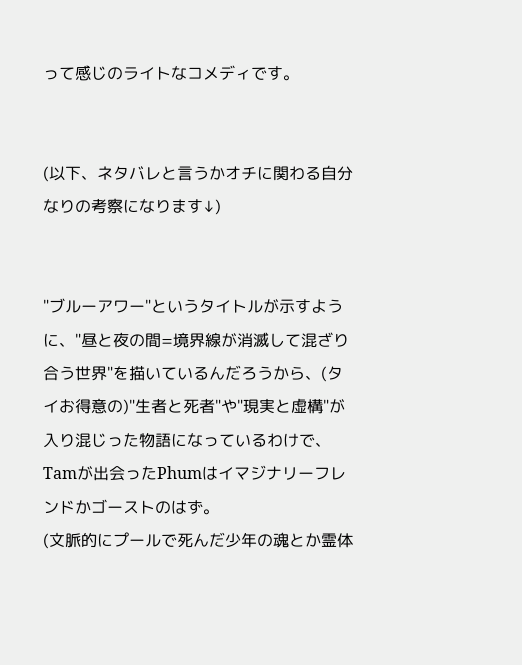って感じのライトなコメディです。


(以下、ネタバレと言うかオチに関わる自分なりの考察になります↓)


"ブルーアワー"というタイトルが示すように、"昼と夜の間=境界線が消滅して混ざり合う世界"を描いているんだろうから、(タイお得意の)"生者と死者"や"現実と虚構"が入り混じった物語になっているわけで、Tamが出会ったPhumはイマジナリーフレンドかゴーストのはず。
(文脈的にプールで死んだ少年の魂とか霊体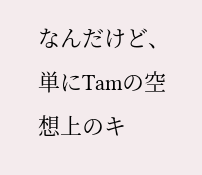なんだけど、単にTamの空想上のキ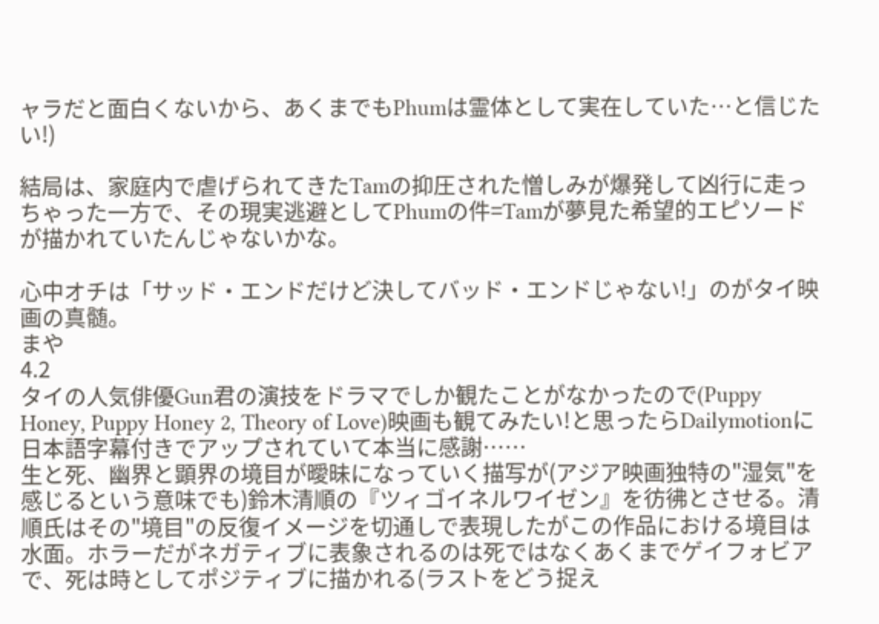ャラだと面白くないから、あくまでもPhumは霊体として実在していた…と信じたい!)

結局は、家庭内で虐げられてきたTamの抑圧された憎しみが爆発して凶行に走っちゃった一方で、その現実逃避としてPhumの件=Tamが夢見た希望的エピソードが描かれていたんじゃないかな。

心中オチは「サッド・エンドだけど決してバッド・エンドじゃない!」のがタイ映画の真髄。
まや
4.2
タイの人気俳優Gun君の演技をドラマでしか観たことがなかったので(Puppy Honey, Puppy Honey 2, Theory of Love)映画も観てみたい!と思ったらDailymotionに日本語字幕付きでアップされていて本当に感謝……
生と死、幽界と顕界の境目が曖昧になっていく描写が(アジア映画独特の"湿気"を感じるという意味でも)鈴木清順の『ツィゴイネルワイゼン』を彷彿とさせる。清順氏はその"境目"の反復イメージを切通しで表現したがこの作品における境目は水面。ホラーだがネガティブに表象されるのは死ではなくあくまでゲイフォビアで、死は時としてポジティブに描かれる(ラストをどう捉え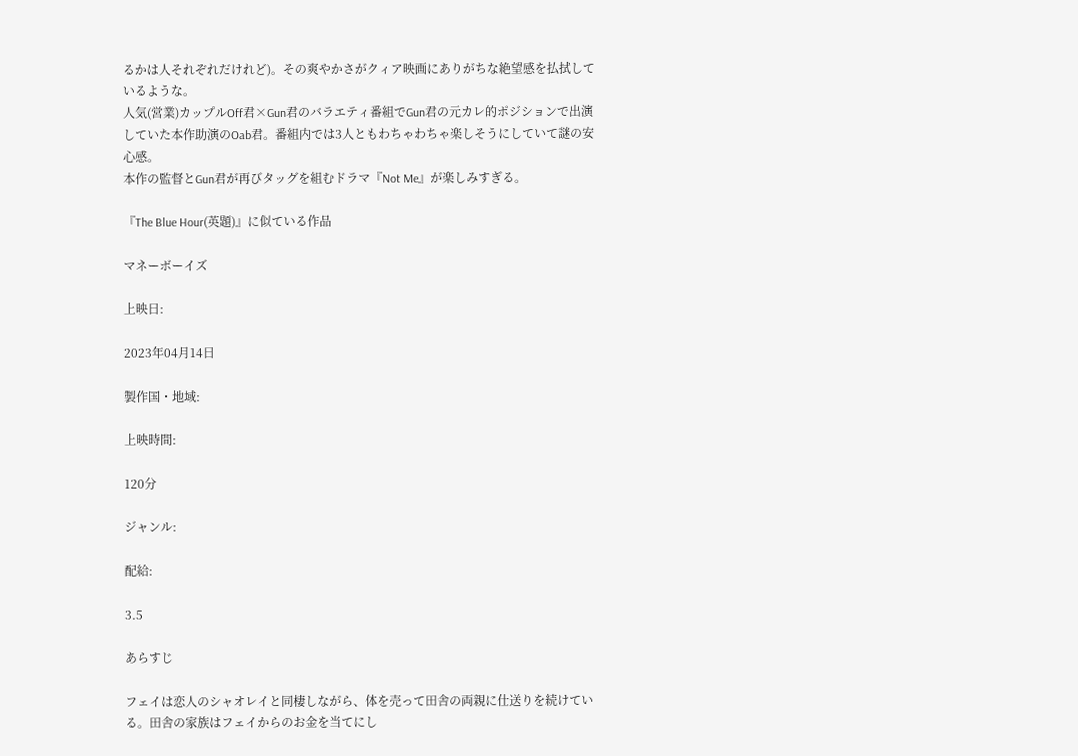るかは人それぞれだけれど)。その爽やかさがクィア映画にありがちな絶望感を払拭しているような。
人気(営業)カップルOff君×Gun君のバラエティ番組でGun君の元カレ的ポジションで出演していた本作助演のOab君。番組内では3人ともわちゃわちゃ楽しそうにしていて謎の安心感。
本作の監督とGun君が再びタッグを組むドラマ『Not Me』が楽しみすぎる。

『The Blue Hour(英題)』に似ている作品

マネーボーイズ

上映日:

2023年04月14日

製作国・地域:

上映時間:

120分

ジャンル:

配給:

3.5

あらすじ

フェイは恋人のシャオレイと同棲しながら、体を売って田舎の両親に仕送りを続けている。田舎の家族はフェイからのお金を当てにし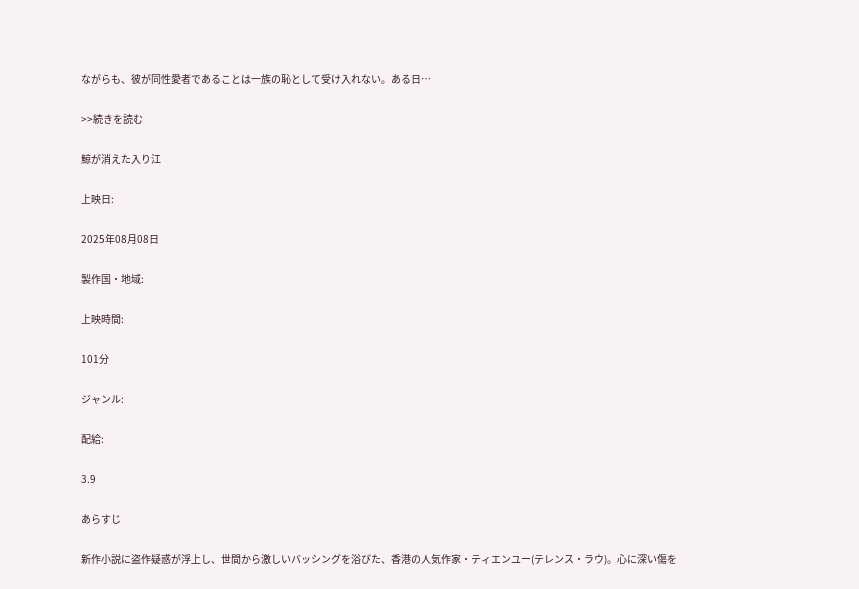ながらも、彼が同性愛者であることは一族の恥として受け入れない。ある日…

>>続きを読む

鯨が消えた入り江

上映日:

2025年08月08日

製作国・地域:

上映時間:

101分

ジャンル:

配給:

3.9

あらすじ

新作小説に盗作疑惑が浮上し、世間から激しいバッシングを浴びた、香港の人気作家・ティエンユー(テレンス・ラウ)。心に深い傷を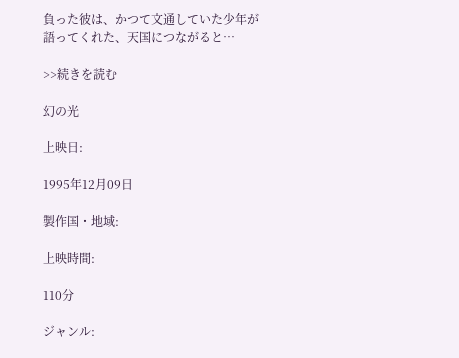負った彼は、かつて文通していた少年が語ってくれた、天国につながると…

>>続きを読む

幻の光

上映日:

1995年12月09日

製作国・地域:

上映時間:

110分

ジャンル: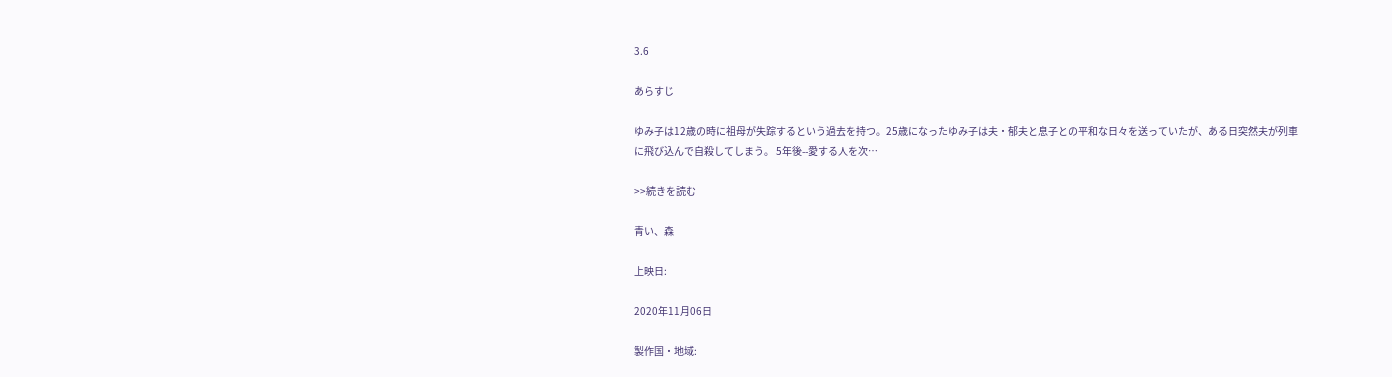3.6

あらすじ

ゆみ子は12歳の時に祖母が失踪するという過去を持つ。25歳になったゆみ子は夫・郁夫と息子との平和な日々を送っていたが、ある日突然夫が列車に飛び込んで自殺してしまう。 5年後--愛する人を次…

>>続きを読む

青い、森

上映日:

2020年11月06日

製作国・地域: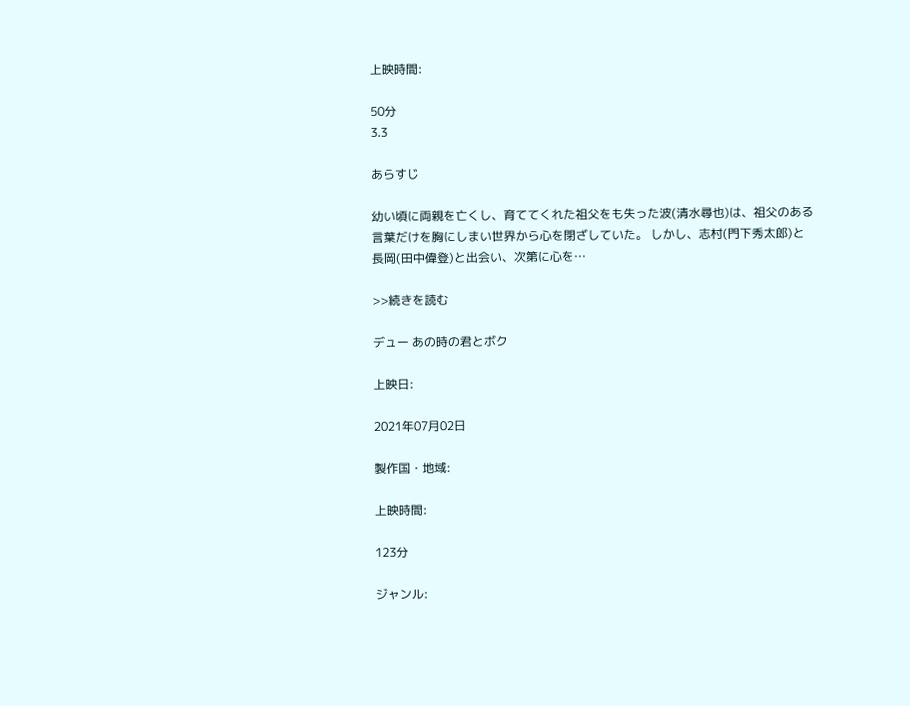上映時間:

50分
3.3

あらすじ

幼い頃に両親を亡くし、育ててくれた祖父をも失った波(清水尋也)は、祖父のある言葉だけを胸にしまい世界から心を閉ざしていた。 しかし、志村(門下秀太郎)と長岡(田中偉登)と出会い、次第に心を…

>>続きを読む

デュー あの時の君とボク

上映日:

2021年07月02日

製作国・地域:

上映時間:

123分

ジャンル: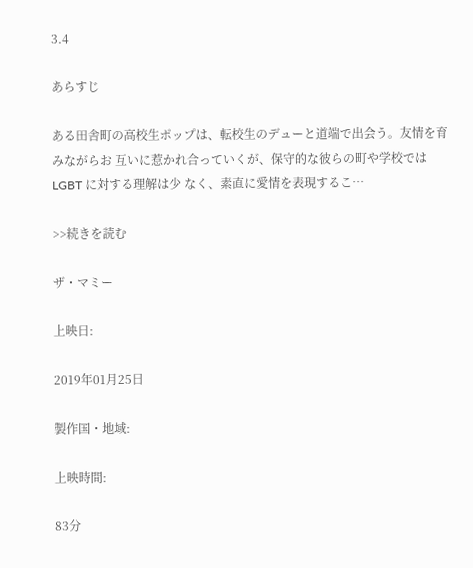3.4

あらすじ

ある田舎町の高校生ポップは、転校生のデューと道端で出会う。友情を育みながらお 互いに惹かれ合っていくが、保守的な彼らの町や学校では LGBT に対する理解は少 なく、素直に愛情を表現するこ…

>>続きを読む

ザ・マミー

上映日:

2019年01月25日

製作国・地域:

上映時間:

83分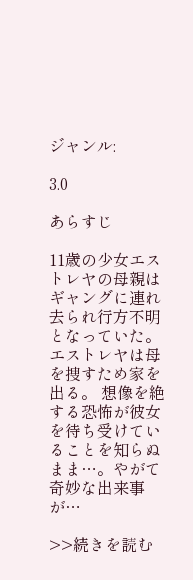ジャンル:

3.0

あらすじ

11歳の少女エストレヤの母親はギャングに連れ去られ行方不明となっていた。エストレヤは母を捜すため家を出る。 想像を絶する恐怖が彼女を待ち受けていることを知らぬまま…。やがて奇妙な出来事が…

>>続きを読む